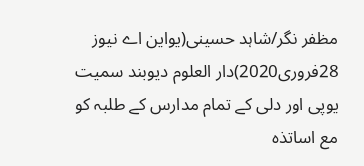مظفر نگر/شاہد حسینی(یواین اے نیوز 28فروری2020)دار العلوم دیوبند سمیت یوپی اور دلی کے تمام مدارس کے طلبہ کو مع اساتذہ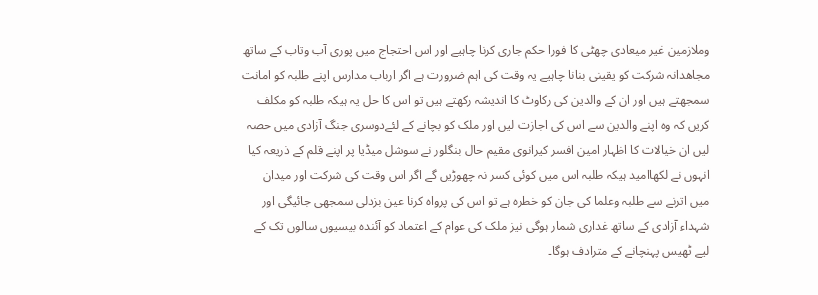وملازمین غیر میعادی چھٹی کا فورا حکم جاری کرنا چاہیے اور اس احتجاج میں پوری آب وتاب کے ساتھ مجاھدانہ شرکت کو یقینی بنانا چاہیے یہ وقت کی اہم ضرورت ہے اگر ارباب مدارس اپنے طلبہ کو امانت سمجھتے ہیں اور ان کے والدین کی رکاوٹ کا اندیشہ رکھتے ہیں تو اس کا حل یہ ہیکہ طلبہ کو مکلف کریں کہ وہ اپنے والدین سے اس کی اجازت لیں اور ملک کو بچانے کے لئےدوسری جنگ آزادی میں حصہ لیں ان خیالات کا اظہار امین افسر کیرانوی مقیم حال بنگلور نے سوشل میڈیا پر اپنے قلم کے ذریعہ کیا انہوں نے لکھاامید ہیکہ طلبہ اس میں کوئی کسر نہ چھوڑیں گے اگر اس وقت کی شرکت اور میدان میں اترنے سے طلبہ وعلما کی جان کو خطرہ ہے تو اس کی پرواہ کرنا عین بزدلی سمجھی جائیگی اور شہداء آزادی کے ساتھ غداری شمار ہوگی نیز ملک کی عوام کے اعتماد کو آئندہ بیسیوں سالوں تک کے لیے ٹھیس پہنچانے کے مترادف ہوگا۔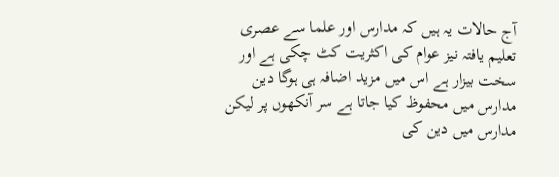آج حالات یہ ہیں کہ مدارس اور علما سے عصری تعلیم یافتہ نیز عوام کی اکثریت کٹ چکی ہے اور سخت بیزار ہے اس میں مزید اضافہ ہی ہوگا دین مدارس میں محفوظ کیا جاتا ہے سر آنکھوں پر لیکن مدارس میں دین کی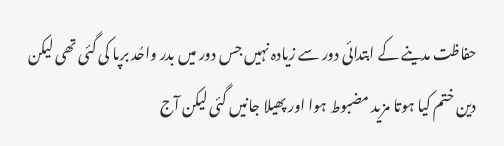حفاظت مدینے کے ابتدائی دور سے زیادہ نہیں جس دور میں بدر واحُد برپا کی گئی تھی لیکن دین ختم کیا ہوتا مزید مضبوط ہوا اور پھیلا جانیں گئی لیکن آج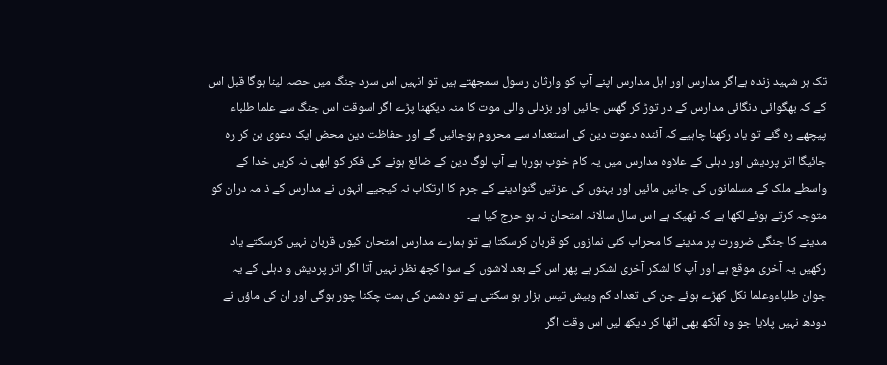تک ہر شہید زندہ ہےاگر مدارس اور اہل مدارس اپنے آپ کو وارثان رسول سمجھتے ہیں تو انہیں اس سرد جنگ میں حصہ لینا ہوگا قبل اس کے کہ بھگوائی دنگائی مدارس کے در توڑ کر گھس جائیں اور بزدلی والی موت کا منہ دیکھنا پڑے اگر اسوقت اس جنگ سے علما طلباء پیچھے رہ گئے تو یاد رکھنا چاہیے کہ آئندہ دعوت دین کی استعداد سے محروم ہوجائیں گے اور حفاظت دین محض ایک دعوی بن کر رہ جائیگا اتر پردیش اور دہلی کے علاوہ مدارس میں یہ کام خوب ہورہا ہے آپ لوگ دین کے ضائع ہونے کی فکر کو ابھی نہ کریں خدا کے واسطے ملک کے مسلمانوں کی جانیں مائیں اور بہنوں کی عزتیں گنوادینے کے جرم کا ارتکاب نہ کیجیے انہوں نے مدارس کے ذ مہ دران کو متوجہ کرتے ہوئے لکھا ہے کہ ٹھیک ہے اس سال سالانہ امتحان نہ ہو حرج کیا ہے۔
مدینے کا جنگی ضرورت پر مدینے کا محراب کئی نمازوں کو قربان کرسکتا ہے تو ہمارے مدارس امتحان کیوں قربان نہیں کرسکتے یاد رکھیں یہ آخری موقع ہے اور آپ کا لشکر آخری لشکر ہے پھر اس کے بعد لاشوں کے سوا کچھ نظر نہیں آتا اگر اتر پردیش و دہلی کے یہ جوان طلباءوعلما نکل کھڑے ہوئے جن کی تعداد کم وبیش تیس ہزار ہو سکتی ہے تو دشمن کی ہمت چکنا چور ہوگی اور ان کی ماؤں نے دودھ نہیں پلایا جو وہ آنکھ بھی اٹھا کر دیکھ لیں اس وقت اگر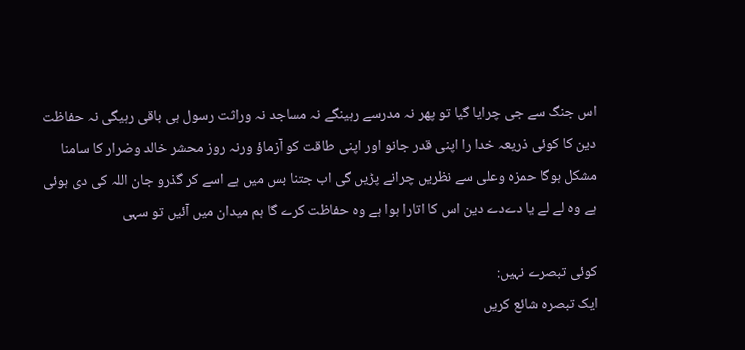اس جنگ سے جی چرایا گیا تو پھر نہ مدرسے رہینگے نہ مساجد نہ وراثت رسول ہی باقی رہیگی نہ حفاظت دین کا کوئی ذریعہ خدا را اپنی قدر جانو اور اپنی طاقت کو آزماؤ ورنہ روز محشر خالد وضرار کا سامنا مشکل ہوگا حمزہ وعلی سے نظریں چرانے پڑیں گی اب جتنا بس میں ہے اسے کر گذرو جان اللہ کی دی ہوئی ہے وہ لے لے یا دےدے دین اس کا اتارا ہوا ہے وہ حفاظت کرے گا ہم میدان میں آئیں تو سہی

کوئی تبصرے نہیں:
ایک تبصرہ شائع کریں